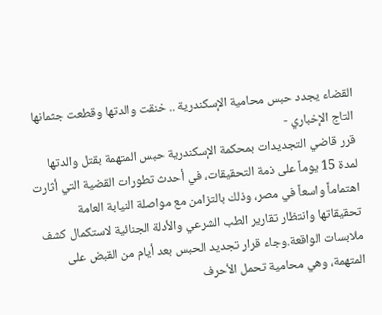القضاء يجدد حبس محامية الإسكندرية .. خنقت والدتها وقطعت جثمانها
التاج الإخباري -
قرر قاضي التجديدات بمحكمة الإسكندرية حبس المتهمة بقتل والدتها لمدة 15 يوماً على ذمة التحقيقات، في أحدث تطورات القضية التي أثارت اهتماماً واسعاً في مصر، وذلك بالتزامن مع مواصلة النيابة العامة تحقيقاتها وانتظار تقارير الطب الشرعي والأدلة الجنائية لاستكمال كشف ملابسات الواقعة.وجاء قرار تجديد الحبس بعد أيام من القبض على المتهمة، وهي محامية تحمل الأحرف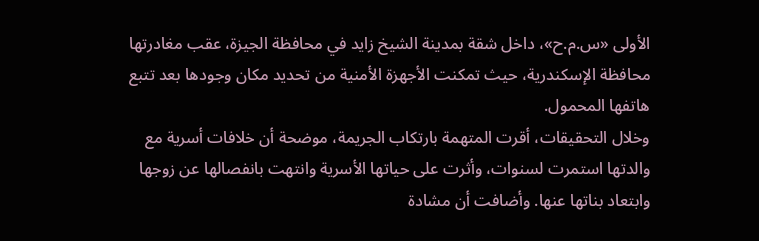الأولى «س.م.ح»، داخل شقة بمدينة الشيخ زايد في محافظة الجيزة، عقب مغادرتها محافظة الإسكندرية، حيث تمكنت الأجهزة الأمنية من تحديد مكان وجودها بعد تتبع هاتفها المحمول.
وخلال التحقيقات، أقرت المتهمة بارتكاب الجريمة، موضحة أن خلافات أسرية مع والدتها استمرت لسنوات، وأثرت على حياتها الأسرية وانتهت بانفصالها عن زوجها وابتعاد بناتها عنها. وأضافت أن مشادة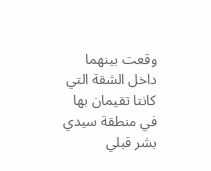وقعت بينهما داخل الشقة التي كانتا تقيمان بها في منطقة سيدي بشر قبلي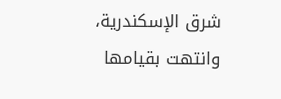شرق الإسكندرية، وانتهت بقيامها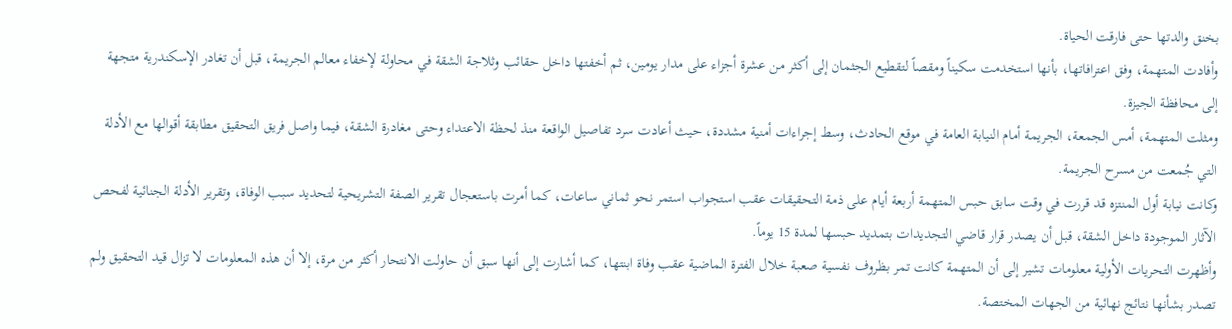بخنق والدتها حتى فارقت الحياة.
وأفادت المتهمة، وفق اعترافاتها، بأنها استخدمت سكيناً ومقصاً لتقطيع الجثمان إلى أكثر من عشرة أجزاء على مدار يومين، ثم أخفتها داخل حقائب وثلاجة الشقة في محاولة لإخفاء معالم الجريمة، قبل أن تغادر الإسكندرية متجهة إلى محافظة الجيزة.
ومثلت المتهمة، أمس الجمعة، الجريمة أمام النيابة العامة في موقع الحادث، وسط إجراءات أمنية مشددة، حيث أعادت سرد تفاصيل الواقعة منذ لحظة الاعتداء وحتى مغادرة الشقة، فيما واصل فريق التحقيق مطابقة أقوالها مع الأدلة التي جُمعت من مسرح الجريمة.
وكانت نيابة أول المنتزه قد قررت في وقت سابق حبس المتهمة أربعة أيام على ذمة التحقيقات عقب استجواب استمر نحو ثماني ساعات، كما أمرت باستعجال تقرير الصفة التشريحية لتحديد سبب الوفاة، وتقرير الأدلة الجنائية لفحص الآثار الموجودة داخل الشقة، قبل أن يصدر قرار قاضي التجديدات بتمديد حبسها لمدة 15 يوماً.
وأظهرت التحريات الأولية معلومات تشير إلى أن المتهمة كانت تمر بظروف نفسية صعبة خلال الفترة الماضية عقب وفاة ابنتها، كما أشارت إلى أنها سبق أن حاولت الانتحار أكثر من مرة، إلا أن هذه المعلومات لا تزال قيد التحقيق ولم تصدر بشأنها نتائج نهائية من الجهات المختصة.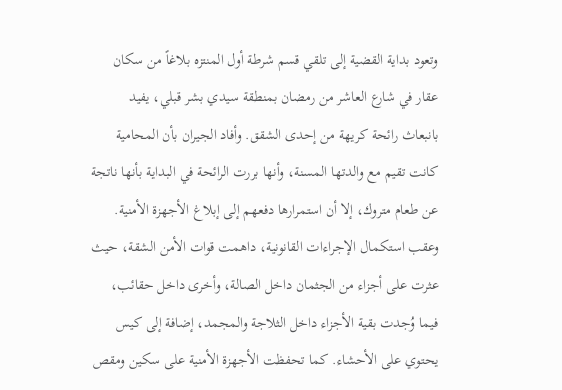وتعود بداية القضية إلى تلقي قسم شرطة أول المنتزه بلاغاً من سكان عقار في شارع العاشر من رمضان بمنطقة سيدي بشر قبلي، يفيد بانبعاث رائحة كريهة من إحدى الشقق. وأفاد الجيران بأن المحامية كانت تقيم مع والدتها المسنة، وأنها بررت الرائحة في البداية بأنها ناتجة عن طعام متروك، إلا أن استمرارها دفعهم إلى إبلاغ الأجهزة الأمنية.
وعقب استكمال الإجراءات القانونية، داهمت قوات الأمن الشقة، حيث عثرت على أجزاء من الجثمان داخل الصالة، وأخرى داخل حقائب، فيما وُجدت بقية الأجزاء داخل الثلاجة والمجمد، إضافة إلى كيس يحتوي على الأحشاء. كما تحفظت الأجهزة الأمنية على سكين ومقص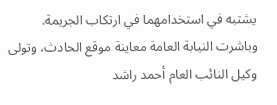يشتبه في استخدامهما في ارتكاب الجريمة.
وباشرت النيابة العامة معاينة موقع الحادث، وتولى وكيل النائب العام أحمد راشد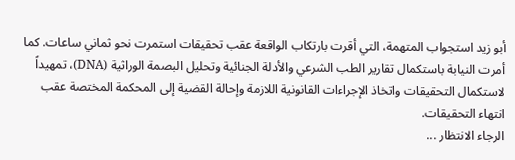أبو زيد استجواب المتهمة، التي أقرت بارتكاب الواقعة عقب تحقيقات استمرت نحو ثماني ساعات. كما أمرت النيابة باستكمال تقارير الطب الشرعي والأدلة الجنائية وتحليل البصمة الوراثية (DNA)، تمهيداً لاستكمال التحقيقات واتخاذ الإجراءات القانونية اللازمة وإحالة القضية إلى المحكمة المختصة عقب انتهاء التحقيقات.
الرجاء الانتظار ...